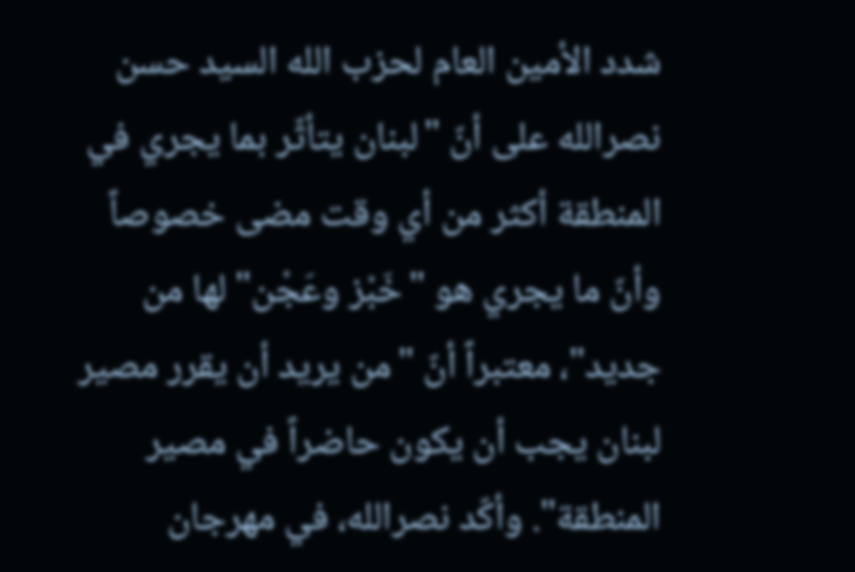شدد الأمين العام لحزب الله السيد حسن نصرالله على أنّ "لبنان يتأثّر بما يجري في المنطقة أكثر من أي وقت مضى خصوصاً وأنّ ما يجري هو "خَبْز وعَجْن" لها من جديد"، معتبراً أنّ "من يريد أن يقرر مصير لبنان يجب أن يكون حاضراً في مصير المنطقة". وأكّد نصرالله، في مهرجان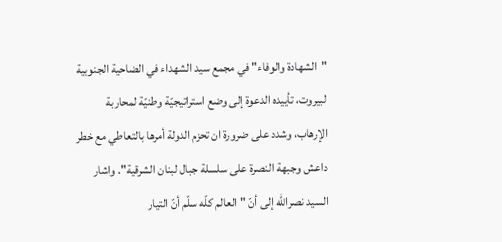"الشهادة والوفاء" في مجمع سيد الشهداء في الضاحية الجنوبية لبيروت، تأييده الدعوة إلى وضع استراتيجيّة وطنيّة لمحاربة الإرهاب، وشدد على ضرورة ان تحزم الدولة أمرها بالتعاطي مع خطر داعش وجبهة النصرة على سلسلة جبال لبنان الشرقية". واشار السيد نصرالله إلى أنّ "العالم كلّه سلّم أنّ التيار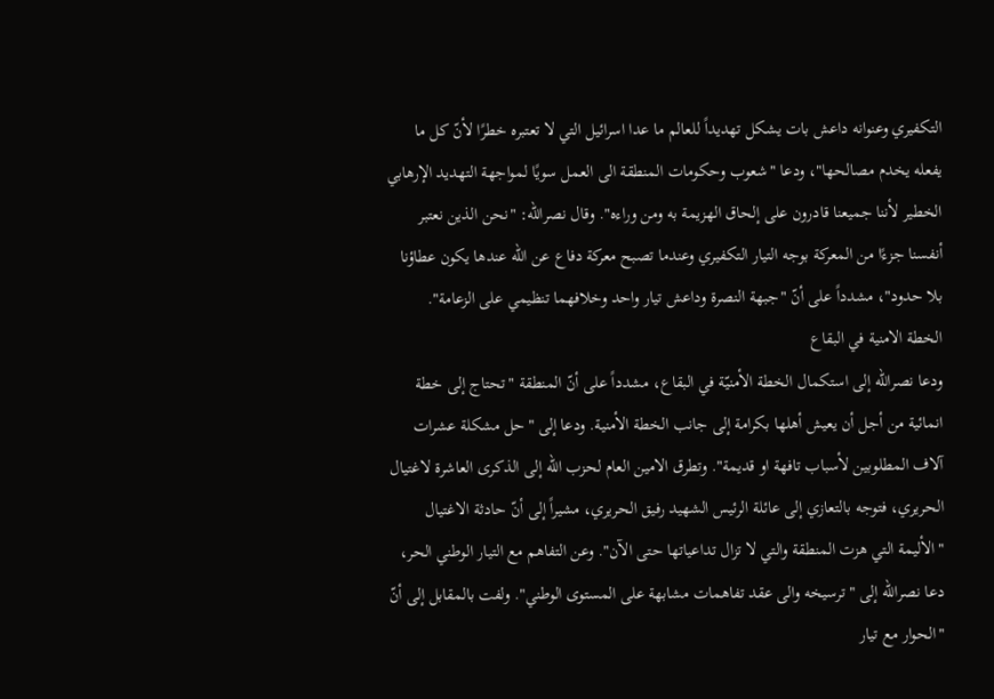التكفيري وعنوانه داعش بات يشكل تهديداً للعالم ما عدا اسرائيل التي لا تعتبره خطرًا لأنّ كل ما يفعله يخدم مصالحها"، ودعا "شعوب وحكومات المنطقة الى العمل سويًا لمواجهة التهديد الإرهابي الخطير لأننا جميعنا قادرون على إلحاق الهزيمة به ومن وراءه". وقال نصرالله: "نحن الذين نعتبر أنفسنا جزءًا من المعركة بوجه التيار التكفيري وعندما تصبح معركة دفاع عن الله عندها يكون عطاؤنا بلا حدود"، مشدداً على أنّ "جبهة النصرة وداعش تيار واحد وخلافهما تنظيمي على الزعامة".
الخطة الامنية في البقاع
ودعا نصرالله إلى استكمال الخطة الأمنيّة في البقاع، مشدداً على أنّ المنطقة "تحتاج إلى خطة انمائية من أجل أن يعيش أهلها بكرامة إلى جانب الخطة الأمنية. ودعا إلى "حل مشكلة عشرات آلاف المطلوبين لأسباب تافهة او قديمة". وتطرق الامين العام لحزب الله إلى الذكرى العاشرة لاغتيال الحريري، فتوجه بالتعازي إلى عائلة الرئيس الشهيد رفيق الحريري، مشيراً إلى أنّ حادثة الاغتيال "الأليمة التي هزت المنطقة والتي لا تزال تداعياتها حتى الآن". وعن التفاهم مع التيار الوطني الحر، دعا نصرالله إلى "ترسيخه والى عقد تفاهمات مشابهة على المستوى الوطني". ولفت بالمقابل إلى أنّ "الحوار مع تيار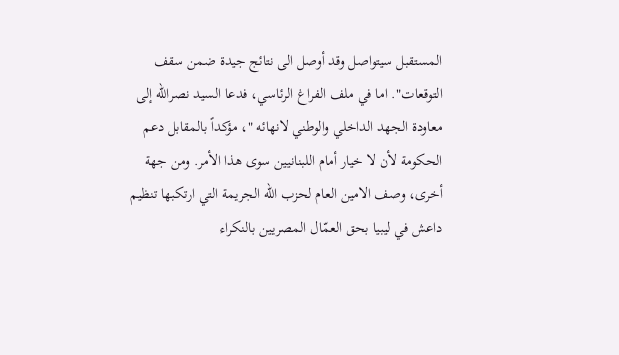المستقبل سيتواصل وقد أوصل الى نتائج جيدة ضمن سقف التوقعات". اما في ملف الفراغ الرئاسي، فدعا السيد نصرالله إلى معاودة الجهد الداخلي والوطني لانهائه "، مؤكداً بالمقابل دعم الحكومة لأن لا خيار أمام اللبنانيين سوى هذا الأمر. ومن جهة أخرى، وصف الامين العام لحزب الله الجريمة التي ارتكبها تنظيم داعش في ليبيا بحق العمّال المصريين بالنكراء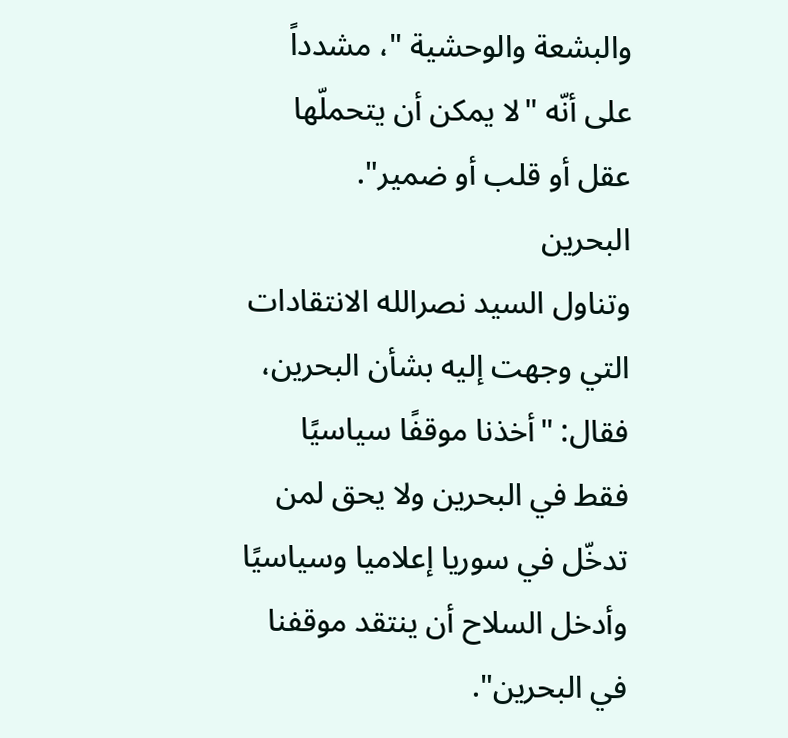والبشعة والوحشية "، مشدداً على أنّه "لا يمكن أن يتحملّها عقل أو قلب أو ضمير".
البحرين
وتناول السيد نصرالله الانتقادات التي وجهت إليه بشأن البحرين، فقال: "أخذنا موقفًا سياسيًا فقط في البحرين ولا يحق لمن تدخّل في سوريا إعلاميا وسياسيًا وأدخل السلاح أن ينتقد موقفنا في البحرين".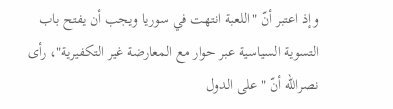وإذ اعتبر أنّ "اللعبة انتهت في سوريا ويجب أن يفتح باب التسوية السياسية عبر حوار مع المعارضة غير التكفيرية"، رأى نصرالله أنّ "على الدول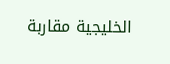الخليجية مقاربة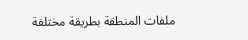ملفات المنطقة بطريقة مختلفة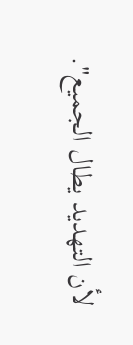لأن التهديد يطال الجميع".